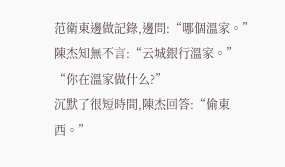范衛東邊做記錄,邊問:“哪個溫家。”
陳杰知無不言:“云城銀行溫家。”
“你在溫家做什么?”
沉默了很短時間,陳杰回答:“偷東西。”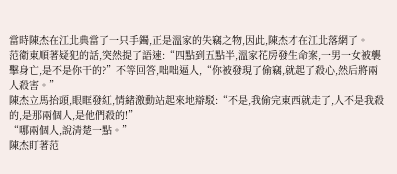當時陳杰在江北典當了一只手鐲,正是溫家的失竊之物,因此,陳杰才在江北落網了。
范衛東順著疑犯的話,突然提了語速:“四點到五點半,溫家花房發生命案,一男一女被襲擊身亡,是不是你干的?”不等回答,咄咄逼人,“你被發現了偷竊,就起了殺心,然后將兩人殺害。”
陳杰立馬抬頭,眼眶發紅,情緒激動站起來地辯駁:“不是,我偷完東西就走了,人不是我殺的,是那兩個人,是他們殺的!”
“哪兩個人,說清楚一點。”
陳杰盯著范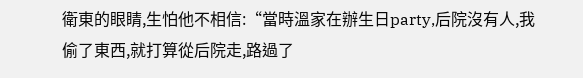衛東的眼睛,生怕他不相信:“當時溫家在辦生日party,后院沒有人,我偷了東西,就打算從后院走,路過了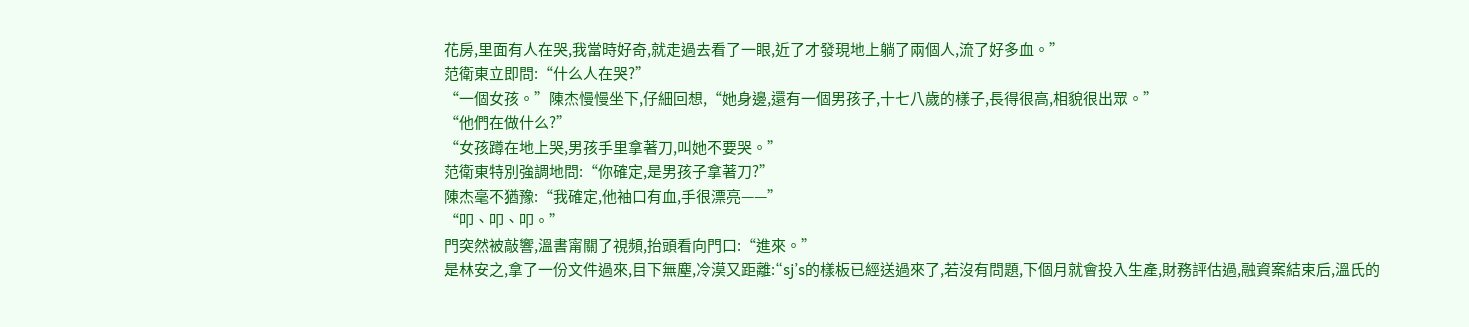花房,里面有人在哭,我當時好奇,就走過去看了一眼,近了才發現地上躺了兩個人,流了好多血。”
范衛東立即問:“什么人在哭?”
“一個女孩。”陳杰慢慢坐下,仔細回想,“她身邊,還有一個男孩子,十七八歲的樣子,長得很高,相貌很出眾。”
“他們在做什么?”
“女孩蹲在地上哭,男孩手里拿著刀,叫她不要哭。”
范衛東特別強調地問:“你確定,是男孩子拿著刀?”
陳杰毫不猶豫:“我確定,他袖口有血,手很漂亮——”
“叩、叩、叩。”
門突然被敲響,溫書甯關了視頻,抬頭看向門口:“進來。”
是林安之,拿了一份文件過來,目下無塵,冷漠又距離:“sj’s的樣板已經送過來了,若沒有問題,下個月就會投入生產,財務評估過,融資案結束后,溫氏的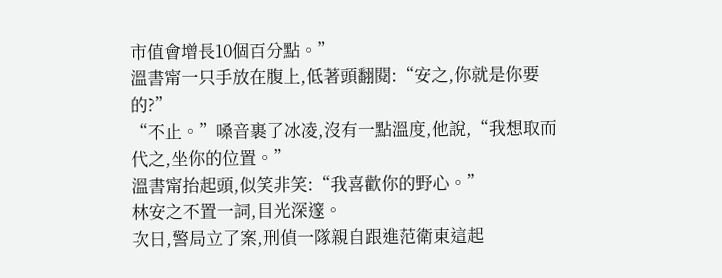市值會增長10個百分點。”
溫書甯一只手放在腹上,低著頭翻閱:“安之,你就是你要的?”
“不止。”嗓音裹了冰凌,沒有一點溫度,他說,“我想取而代之,坐你的位置。”
溫書甯抬起頭,似笑非笑:“我喜歡你的野心。”
林安之不置一詞,目光深邃。
次日,警局立了案,刑偵一隊親自跟進范衛東這起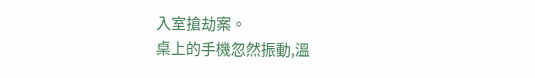入室搶劫案。
桌上的手機忽然振動,溫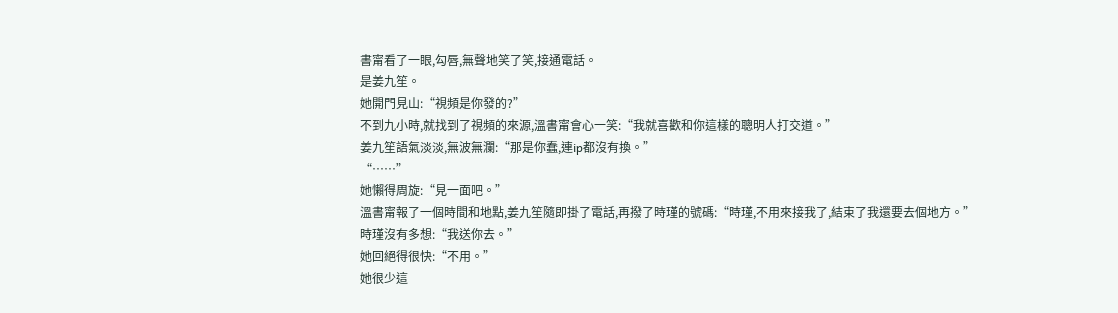書甯看了一眼,勾唇,無聲地笑了笑,接通電話。
是姜九笙。
她開門見山:“視頻是你發的?”
不到九小時,就找到了視頻的來源,溫書甯會心一笑:“我就喜歡和你這樣的聰明人打交道。”
姜九笙語氣淡淡,無波無瀾:“那是你蠢,連ip都沒有換。”
“……”
她懶得周旋:“見一面吧。”
溫書甯報了一個時間和地點,姜九笙隨即掛了電話,再撥了時瑾的號碼:“時瑾,不用來接我了,結束了我還要去個地方。”
時瑾沒有多想:“我送你去。”
她回絕得很快:“不用。”
她很少這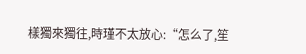樣獨來獨往,時瑾不太放心:“怎么了,笙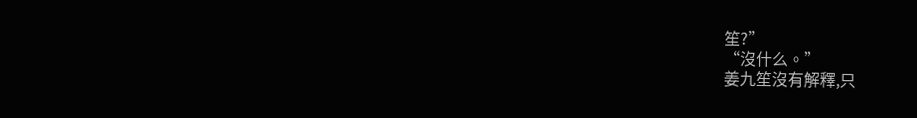笙?”
“沒什么。”
姜九笙沒有解釋,只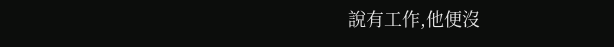說有工作,他便沒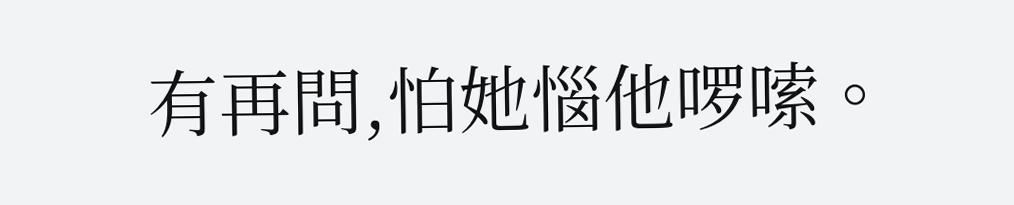有再問,怕她惱他啰嗦。